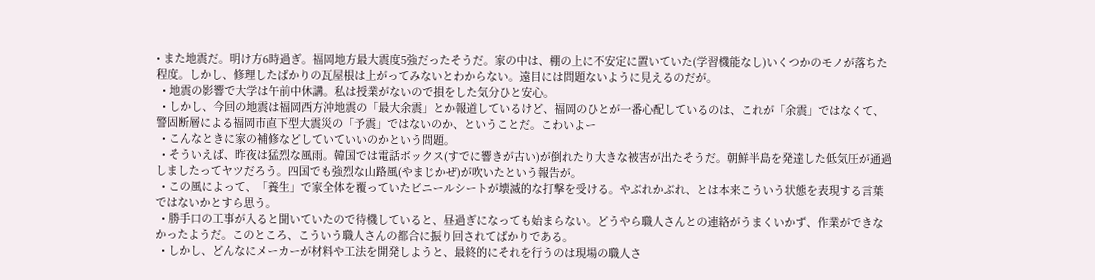• また地震だ。明け方6時過ぎ。福岡地方最大震度5強だったそうだ。家の中は、棚の上に不安定に置いていた(学習機能なし)いくつかのモノが落ちた程度。しかし、修理したばかりの瓦屋根は上がってみないとわからない。遠目には問題ないように見えるのだが。
  • 地震の影響で大学は午前中休講。私は授業がないので損をした気分ひと安心。
  • しかし、今回の地震は福岡西方沖地震の「最大余震」とか報道しているけど、福岡のひとが一番心配しているのは、これが「余震」ではなくて、警固断層による福岡市直下型大震災の「予震」ではないのか、ということだ。こわいよー
  • こんなときに家の補修などしていていいのかという問題。
  • そういえば、昨夜は猛烈な風雨。韓国では電話ボックス(すでに響きが古い)が倒れたり大きな被害が出たそうだ。朝鮮半島を発達した低気圧が通過しましたってヤツだろう。四国でも強烈な山路風(やまじかぜ)が吹いたという報告が。
  • この風によって、「養生」で家全体を覆っていたビニールシートが壊滅的な打撃を受ける。やぶれかぶれ、とは本来こういう状態を表現する言葉ではないかとすら思う。
  • 勝手口の工事が入ると聞いていたので待機していると、昼過ぎになっても始まらない。どうやら職人さんとの連絡がうまくいかず、作業ができなかったようだ。このところ、こういう職人さんの都合に振り回されてばかりである。
  • しかし、どんなにメーカーが材料や工法を開発しようと、最終的にそれを行うのは現場の職人さ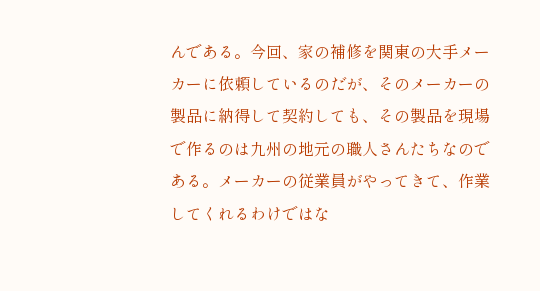んである。今回、家の補修を関東の大手メーカーに依頼しているのだが、そのメーカーの製品に納得して契約しても、その製品を現場で作るのは九州の地元の職人さんたちなのである。メーカーの従業員がやってきて、作業してくれるわけではな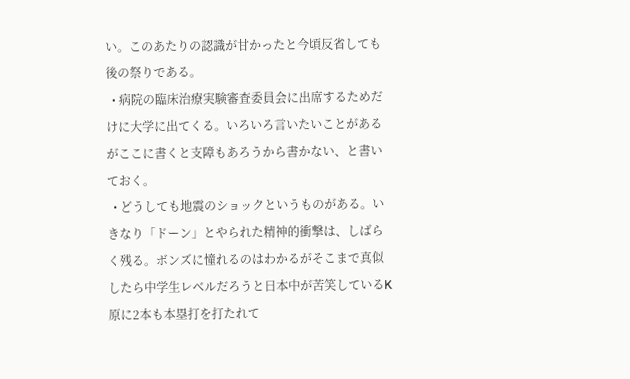い。このあたりの認識が甘かったと今頃反省しても後の祭りである。
  • 病院の臨床治療実験審査委員会に出席するためだけに大学に出てくる。いろいろ言いたいことがあるがここに書くと支障もあろうから書かない、と書いておく。
  • どうしても地震のショックというものがある。いきなり「ドーン」とやられた精神的衝撃は、しばらく残る。ボンズに憧れるのはわかるがそこまで真似したら中学生レベルだろうと日本中が苦笑しているK原に2本も本塁打を打たれて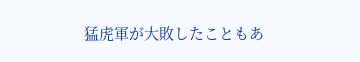猛虎軍が大敗したこともあ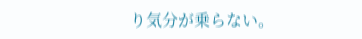り気分が乗らない。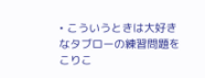• こういうときは大好きなタブローの練習問題をこりこ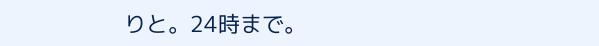りと。24時まで。